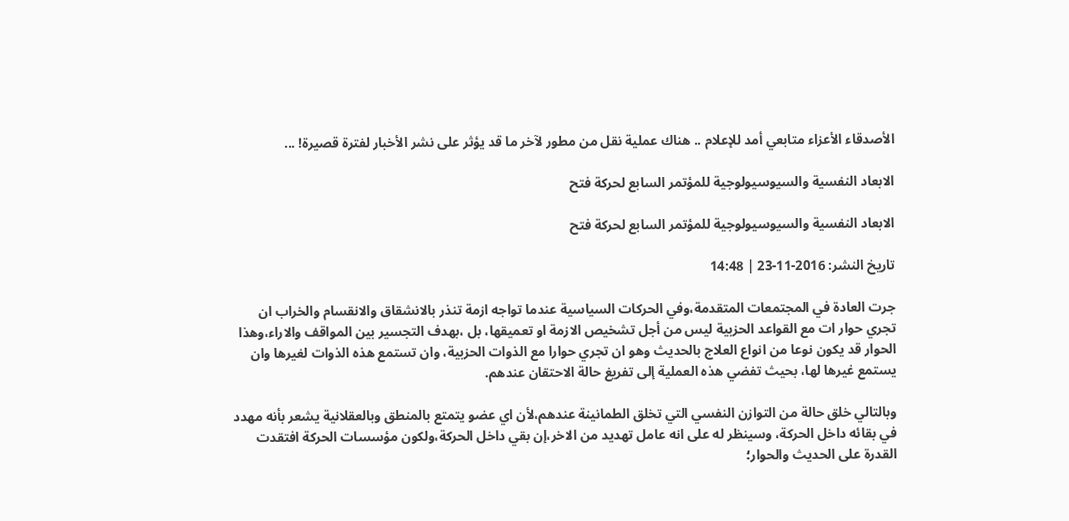الأصدقاء الأعزاء متابعي أمد للإعلام .. هناك عملية نقل من مطور لآخر ما قد يؤثر على نشر الأخبار لفترة قصيرة! ...

الابعاد النفسية والسيوسيولوجية للمؤتمر السابع لحركة فتح

الابعاد النفسية والسيوسيولوجية للمؤتمر السابع لحركة فتح

تاريخ النشر: 2016-11-23 | 14:48

جرت العادة في المجتمعات المتقدمة،وفي الحركات السياسية عندما تواجه ازمة تنذر بالانشقاق والانقسام والخراب ان تجري حوار ات مع القواعد الحزبية ليس من أجل تشخيص الازمة او تعميقها، بل ،بهدف التجسير بين المواقف والاراء،وهذا الحوار قد يكون نوعا من انواع العلاج بالحديث وهو ان تجري حوارا مع الذوات الحزبية، وان تستمع هذه الذوات لغيرها وان يستمع غيرها لها، بحيث تفضي هذه العملية إلى تفريغ حالة الاحتقان عندهم.

وبالتالي خلق حالة من التوازن النفسي التي تخلق الطمانينة عندهم،لأن اي عضو يتمتع بالمنطق وبالعقلانية يشعر بأنه مهدد في بقائه داخل الحركة، وسينظر له على انه عامل تهديد من الاخر،إن بقي داخل الحركة،ولكون مؤسسات الحركة افتقدت القدرة على الحديث والحوار؛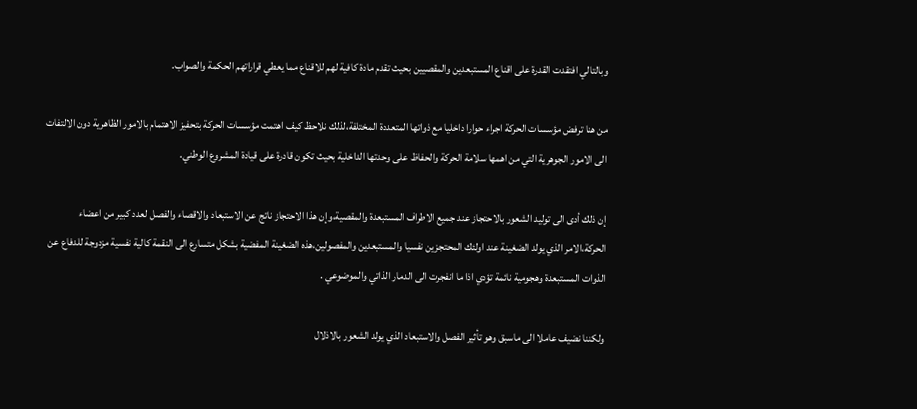وبالتالي افتقدت القدرة على اقناع المستبعدين والمقصيين بحيث تقدم مادة كافية لهم للاقناع مما يعطي قراراتهم الحكمة والصواب.

من هنا ترفض مؤسسات الحركة اجراء حوارا داخليا مع ذواتها المتعددة المختلفة،لذلك نلاحظ كيف اهتمت مؤسسات الحركة بتحفيز الاهتمام بالامور الظاهرية دون الالتفات الى الامور الجوهرية التي من اهمها سلامة الحركة والحفاظ على وحدتها الداخلية بحيث تكون قادرة على قيادة المشروع الوطني.

إن ذلك أدى الى توليد الشعور بالاحتجاز عند جميع الاطراف المستبعدة والمقصية،وإن هذا الاحتجاز ناتج عن الاستبعاد والاقصاء والفصل لعدد كبير من اعضاء الحركة،الامر الذي يولد الضغينة عند اولئك المحتجزين نفسيا والمستبعدين والمفصولين،هذه الضغينة المفضية بشكل متسارع الى النقمة كالية نفسية مزدوجة للدفاع عن الذوات المستبعدة وهجومية نائمة تؤدي اذا ما انفجرت الى الدمار الذاتي والموضوعي .

ولكننا نضيف عاملا الى ماسبق وهو تأثير الفصل والاستبعاد الذي يولد الشعور بالاذلال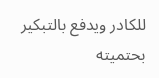للكادر ويدفع بالتبكير بحتميته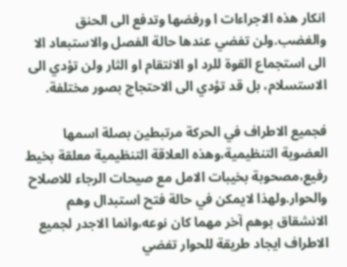انكار هذه الاجراءات ا ورفضها وتدفع الى الحنق والغضب.ولن تفضي عندها حالة الفصل والاستبعاد الا الى استجماع القوة للرد او الانتقام او الثار ولن تؤدي الى الاستسلام، بل قد تؤدي الى الاحتجاج بصور مختلفة.

فجميع الاطراف في الحركة مرتبطين بصلة اسمها العضوية التنظيمية،وهذه العلاقة التنظيمية معلقة بخيط رفيع،مصحوبة بخيبات الامل مع صيحات الرجاء للاصلاح والحوار.ولهذا لايمكن في حالة فتح استبدال وهم الانشقاق بوهم آخر مهما كان نوعه،وانما الاجدر لجميع الاطراف ايجاد طريقة للحوار تفضي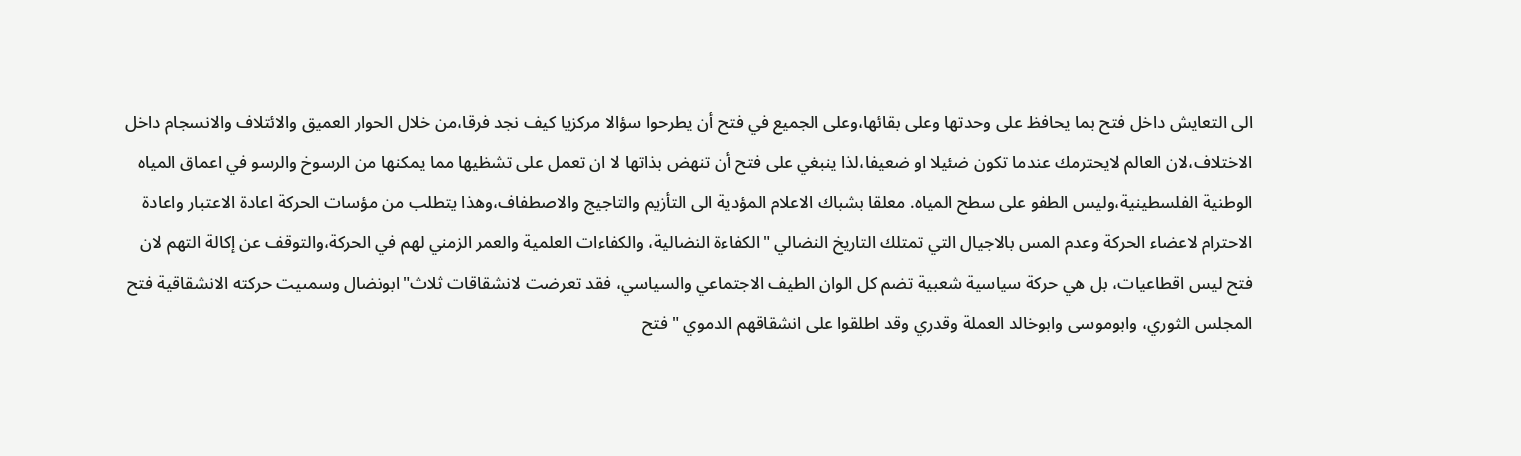الى التعايش داخل فتح بما يحافظ على وحدتها وعلى بقائها،وعلى الجميع في فتح أن يطرحوا سؤالا مركزيا كيف نجد فرقا،من خلال الحوار العميق والائتلاف والانسجام داخل الاختلاف،لان العالم لايحترمك عندما تكون ضئيلا او ضعيفا،لذا ينبغي على فتح أن تنهض بذاتها لا ان تعمل على تشظيها مما يمكنها من الرسوخ والرسو في اعماق المياه الوطنية الفلسطينية،وليس الطفو على سطح المياه. معلقا بشباك الاعلام المؤدية الى التأزيم والتاجيج والاصطفاف،وهذا يتطلب من مؤسات الحركة اعادة الاعتبار واعادة الاحترام لاعضاء الحركة وعدم المس بالاجيال التي تمتلك التاريخ النضالي "الكفاءة النضالية، والكفاءات العلمية والعمر الزمني لهم في الحركة،والتوقف عن إكالة التهم لان فتح ليس اقطاعيات، بل هي حركة سياسية شعبية تضم كل الوان الطيف الاجتماعي والسياسي، فقد تعرضت لانشقاقات ثلاث"ابونضال وسمىيت حركته الانشقاقية فتح المجلس الثوري، وابوموسى وابوخالد العملة وقدري وقد اطلقوا على انشقاقهم الدموي "فتح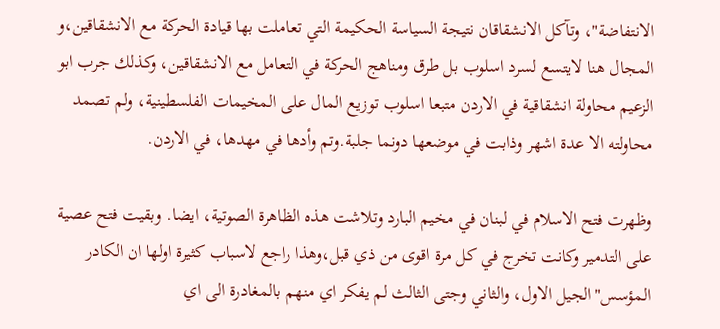الانتفاضة"، وتآكل الانشقاقان نتيجة السياسة الحكيمة التي تعاملت بها قيادة الحركة مع الانشقاقين،و المجال هنا لايتسع لسرد اسلوب بل طرق ومناهج الحركة في التعامل مع الانشقاقين، وكذلك جرب ابو الزعيم محاولة انشقاقية في الاردن متبعا اسلوب توزيع المال على المخيمات الفلسطينية، ولم تصمد محاولته الا عدة اشهر وذابت في موضعها دونما جلبة.وتم وأدها في مهدها، في الاردن.

وظهرت فتح الاسلام في لبنان في مخيم البارد وتلاشت هذه الظاهرة الصوتية، ايضا. وبقيت فتح عصية على التدمير وكانت تخرج في كل مرة اقوى من ذي قبل،وهذا راجع لاسباب كثيرة اولها ان الكادر المؤسس"الجيل الاول، والثاني وجتى الثالث لم يفكر اي منهم بالمغادرة الى اي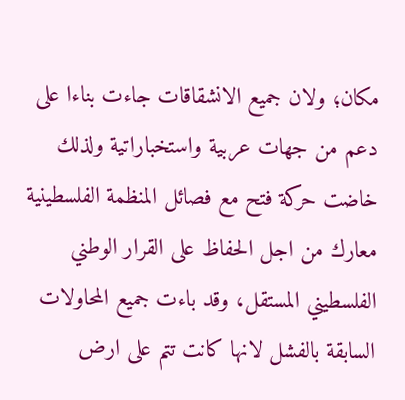مكان؛ ولان جميع الانشقاقات جاءت بناءا على دعم من جهات عربية واستخباراتية ولذلك خاضت حركة فتح مع فصائل المنظمة الفلسطينية معارك من اجل الحفاظ على القرار الوطني الفلسطيني المستقل، وقد باءت جميع المحاولات السابقة بالفشل لانها كانت تتم على ارض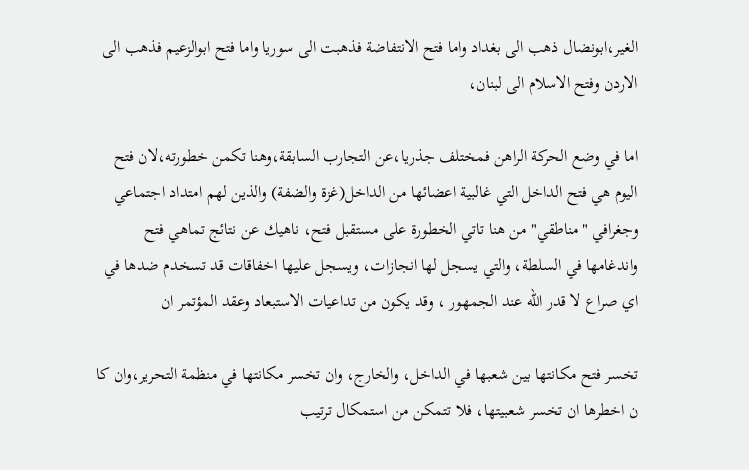الغير،ابونضال ذهب الى بغداد واما فتح الانتفاضة فذهبت الى سوريا واما فتح ابوالزعيم فذهب الى الاردن وفتح الاسلام الى لبنان،

اما في وضع الحركة الراهن فمختلف جذريا،عن التجارب السابقة،وهنا تكمن خطورته،لان فتح اليوم هي فتح الداخل التي غالبية اعضائها من الداخل(غزة والضفة) والذين لهم امتداد اجتماعي وجغرافي "مناطقي" من هنا تاتي الخطورة على مستقبل فتح، ناهيك عن نتائج تماهي فتح واندغامها في السلطة، والتي يسجل لها انجازات، ويسجل عليها اخفاقات قد تسخدم ضدها في اي صراع لا قدر الله عند الجمهور ، وقد يكون من تداعيات الاستبعاد وعقد المؤتمر ان

تخسر فتح مكانتها بين شعبها في الداخل، والخارج، وان تخسر مكانتها في منظمة التحرير،وان كا ن اخطرها ان تخسر شعبيتها، فلا تتمكن من استمكال ترتيب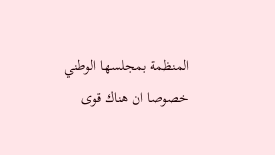المنظمة بمجلسها الوطني خصوصا ان هناك قوى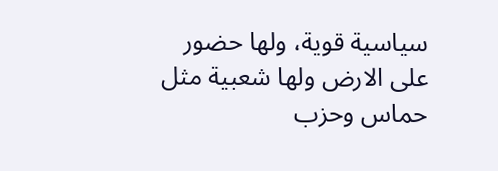سياسية قوية، ولها حضور على الارض ولها شعبية مثل حماس وحزب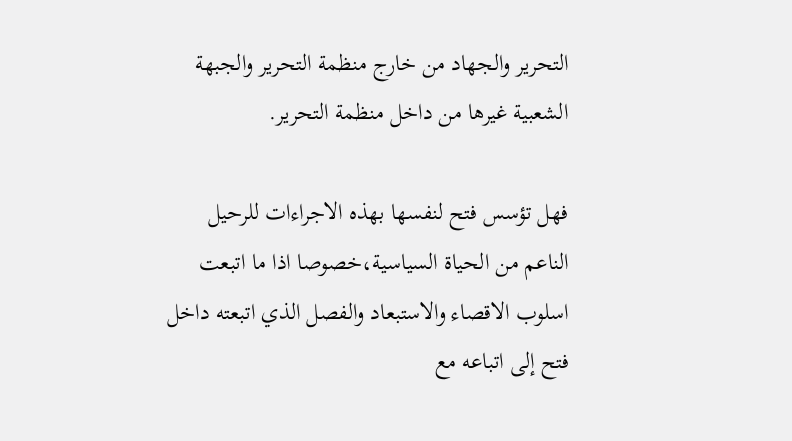التحرير والجهاد من خارج منظمة التحرير والجبهة الشعبية غيرها من داخل منظمة التحرير.

فهل تؤسس فتح لنفسها بهذه الاجراءات للرحيل الناعم من الحياة السياسية،خصوصا اذا ما اتبعت اسلوب الاقصاء والاستبعاد والفصل الذي اتبعته داخل فتح إلى اتباعه مع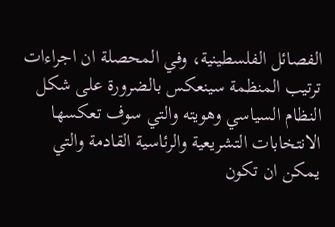الفصائل الفلسطينية، وفي المحصلة ان اجراءات ترتيب المنظمة سينعكس بالضرورة على شكل النظام السياسي وهويته والتي سوف تعكسها الانتخابات التشريعية والرئاسية القادمة والتي يمكن ان تكون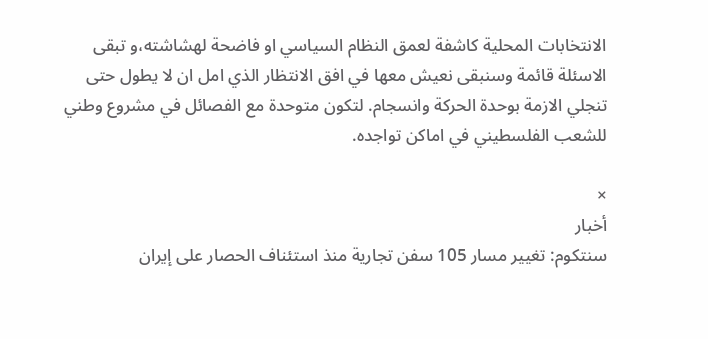الانتخابات المحلية كاشفة لعمق النظام السياسي او فاضحة لهشاشته،و تبقى الاسئلة قائمة وسنبقى نعيش معها في افق الانتظار الذي امل ان لا يطول حتى تنجلي الازمة بوحدة الحركة وانسجام. لتكون متوحدة مع الفصائل في مشروع وطني للشعب الفلسطيني في اماكن تواجده.

×
أخبار
سنتكوم: تغيير مسار 105 سفن تجارية منذ استئناف الحصار على إيران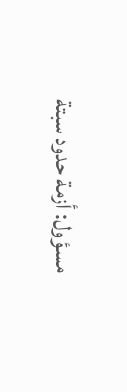مسؤول: أزمة حدود سبتة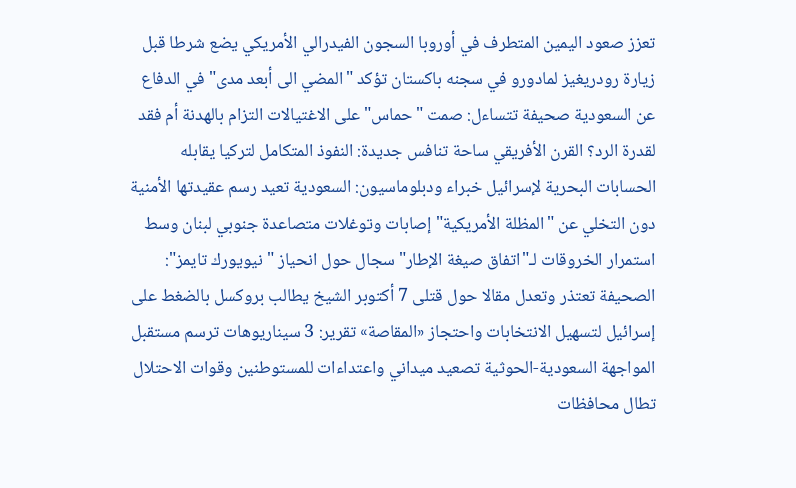تعزز صعود اليمين المتطرف في أوروبا السجون الفيدرالي الأمريكي يضع شرطا قبل زيارة رودريغيز لمادورو في سجنه باكستان تؤكد "المضي الى أبعد مدى" في الدفاع عن السعودية صحيفة تتساءل: صمت "حماس" على الاغتيالات التزام بالهدنة أم فقد لقدرة الرد؟ القرن الأفريقي ساحة تنافس جديدة: النفوذ المتكامل لتركيا يقابله الحسابات البحرية لإسرائيل خبراء ودبلوماسيون: السعودية تعيد رسم عقيدتها الأمنية دون التخلي عن "المظلة الأمريكية" إصابات وتوغلات متصاعدة جنوبي لبنان وسط استمرار الخروقات لـ"اتفاق صيغة الإطار" سجال حول انحياز "نيويورك تايمز": الصحيفة تعتذر وتعدل مقالا حول قتلى 7 أكتوبر الشيخ يطالب بروكسل بالضغط على إسرائيل لتسهيل الانتخابات واحتجاز «المقاصة» تقرير: 3 سيناريوهات ترسم مستقبل المواجهة السعودية-الحوثية تصعيد ميداني واعتداءات للمستوطنين وقوات الاحتلال تطال محافظات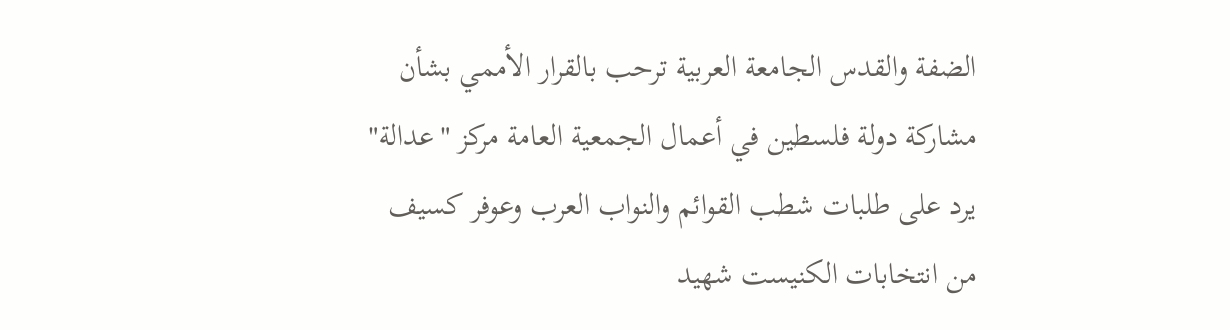الضفة والقدس الجامعة العربية ترحب بالقرار الأممي بشأن مشاركة دولة فلسطين في أعمال الجمعية العامة مركز "عدالة" يرد على طلبات شطب القوائم والنواب العرب وعوفر كسيف من انتخابات الكنيست شهيد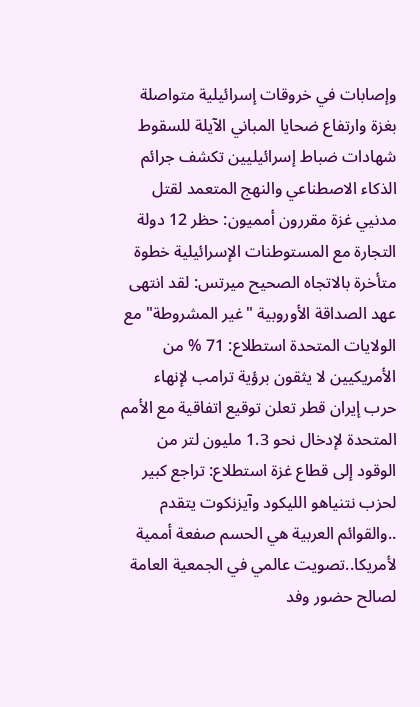وإصابات في خروقات إسرائيلية متواصلة بغزة وارتفاع ضحايا المباني الآيلة للسقوط شهادات ضباط إسرائيليين تكشف جرائم الذكاء الاصطناعي والنهج المتعمد لقتل مدنيي غزة مقررون أمميون: حظر 12 دولة التجارة مع المستوطنات الإسرائيلية خطوة متأخرة بالاتجاه الصحيح ميرتس: لقد انتهى عهد الصداقة الأوروبية "غير المشروطة" مع الولايات المتحدة استطلاع: 71 % من الأمريكيين لا يثقون برؤية ترامب لإنهاء حرب إيران قطر تعلن توقيع اتفاقية مع الأمم المتحدة لإدخال نحو 1.3 مليون لتر من الوقود إلى قطاع غزة استطلاع: تراجع كبير لحزب نتنياهو الليكود وآيزنكوت يتقدم ..والقوائم العربية هي الحسم صفعة أممية لأمريكا..تصويت عالمي في الجمعية العامة لصالح حضور وفد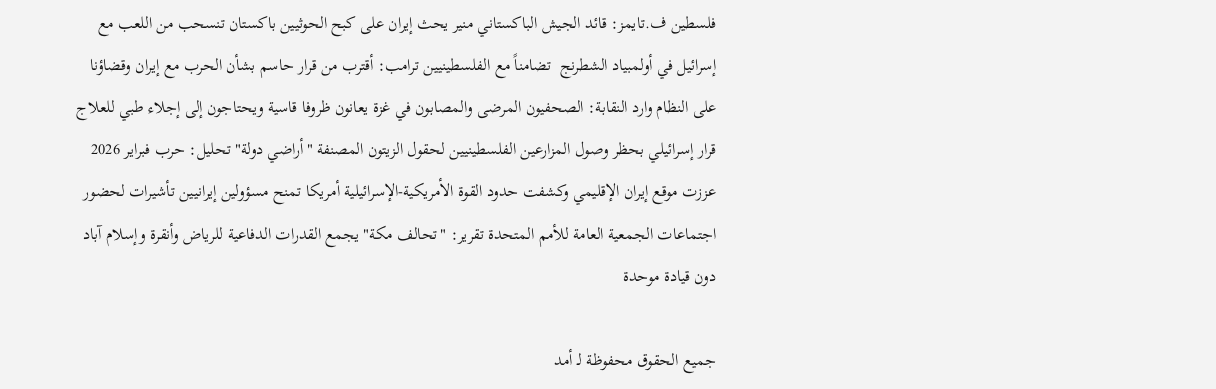فلسطين ف.تايمز: قائد الجيش الباكستاني منير يحث إيران على كبح الحوثيين باكستان تنسحب من اللعب مع إسرائيل في أولمبياد الشطرنج  تضامناً مع الفلسطينيين ترامب: أقترب من قرار حاسم بشأن الحرب مع إيران وقضاؤنا على النظام وارد النقابة: الصحفيون المرضى والمصابون في غزة يعانون ظروفا قاسية ويحتاجون إلى إجلاء طبي للعلاج قرار إسرائيلي بحظر وصول المزارعين الفلسطينيين لحقول الزيتون المصنفة "أراضي دولة" تحليل: حرب فبراير 2026 عززت موقع إيران الإقليمي وكشفت حدود القوة الأمريكية-الإسرائيلية أمريكا تمنح مسؤولين إيرانيين تأشيرات لحضور اجتماعات الجمعية العامة للأمم المتحدة تقرير: "تحالف مكة" يجمع القدرات الدفاعية للرياض وأنقرة وإسلام آباد دون قيادة موحدة

جميع الحقوق محفوظة لـ أمد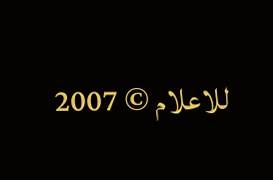للاعلام © 2007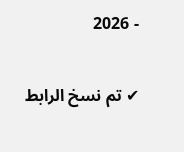- 2026

✔ تم نسخ الرابط